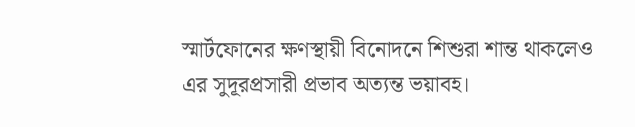স্মার্টফোনের ক্ষণস্থায়ী বিনোদনে শিশুরা শান্ত থাকলেও এর সুদূরপ্রসারী প্রভাব অত্যন্ত ভয়াবহ।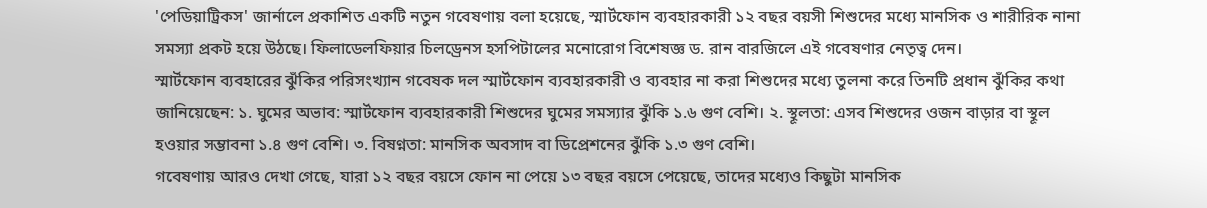'পেডিয়াট্রিকস' জার্নালে প্রকাশিত একটি নতুন গবেষণায় বলা হয়েছে, স্মার্টফোন ব্যবহারকারী ১২ বছর বয়সী শিশুদের মধ্যে মানসিক ও শারীরিক নানা সমস্যা প্রকট হয়ে উঠছে। ফিলাডেলফিয়ার চিলড্রেনস হসপিটালের মনোরোগ বিশেষজ্ঞ ড. রান বারজিলে এই গবেষণার নেতৃত্ব দেন।
স্মার্টফোন ব্যবহারের ঝুঁকির পরিসংখ্যান গবেষক দল স্মার্টফোন ব্যবহারকারী ও ব্যবহার না করা শিশুদের মধ্যে তুলনা করে তিনটি প্রধান ঝুঁকির কথা জানিয়েছেন: ১. ঘুমের অভাব: স্মার্টফোন ব্যবহারকারী শিশুদের ঘুমের সমস্যার ঝুঁকি ১.৬ গুণ বেশি। ২. স্থূলতা: এসব শিশুদের ওজন বাড়ার বা স্থূল হওয়ার সম্ভাবনা ১.৪ গুণ বেশি। ৩. বিষণ্নতা: মানসিক অবসাদ বা ডিপ্রেশনের ঝুঁকি ১.৩ গুণ বেশি।
গবেষণায় আরও দেখা গেছে, যারা ১২ বছর বয়সে ফোন না পেয়ে ১৩ বছর বয়সে পেয়েছে, তাদের মধ্যেও কিছুটা মানসিক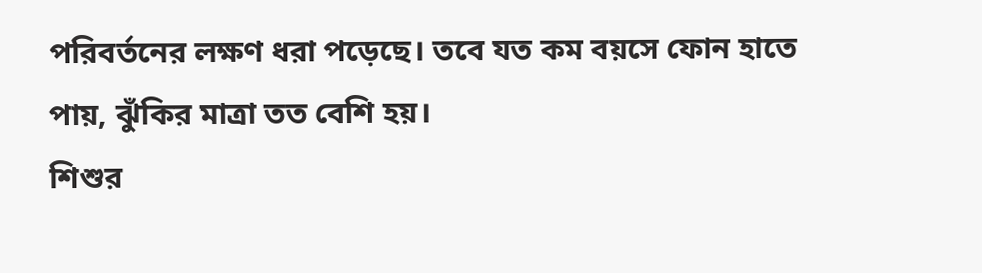পরিবর্তনের লক্ষণ ধরা পড়েছে। তবে যত কম বয়সে ফোন হাতে পায়, ঝুঁকির মাত্রা তত বেশি হয়।
শিশুর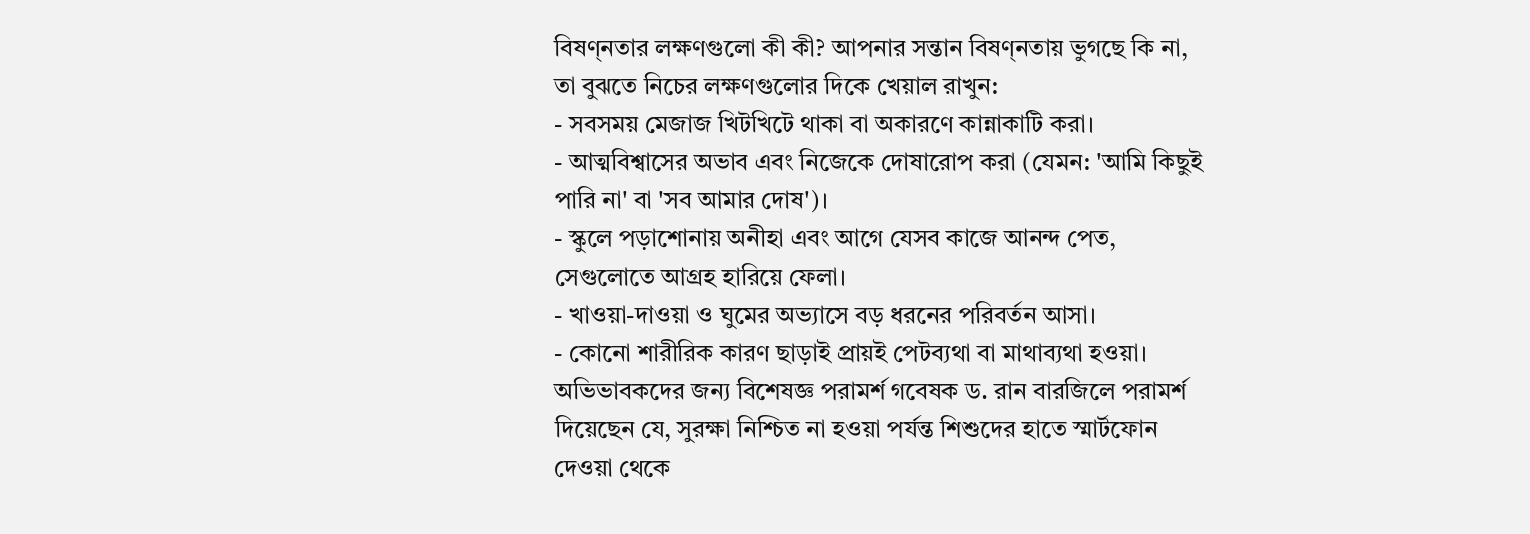বিষণ্নতার লক্ষণগুলো কী কী? আপনার সন্তান বিষণ্নতায় ভুগছে কি না, তা বুঝতে নিচের লক্ষণগুলোর দিকে খেয়াল রাখুন:
- সবসময় মেজাজ খিটখিটে থাকা বা অকারণে কান্নাকাটি করা।
- আত্মবিশ্বাসের অভাব এবং নিজেকে দোষারোপ করা (যেমন: 'আমি কিছুই পারি না' বা 'সব আমার দোষ')।
- স্কুলে পড়াশোনায় অনীহা এবং আগে যেসব কাজে আনন্দ পেত, সেগুলোতে আগ্রহ হারিয়ে ফেলা।
- খাওয়া-দাওয়া ও ঘুমের অভ্যাসে বড় ধরনের পরিবর্তন আসা।
- কোনো শারীরিক কারণ ছাড়াই প্রায়ই পেটব্যথা বা মাথাব্যথা হওয়া।
অভিভাবকদের জন্য বিশেষজ্ঞ পরামর্শ গবেষক ড. রান বারজিলে পরামর্শ দিয়েছেন যে, সুরক্ষা নিশ্চিত না হওয়া পর্যন্ত শিশুদের হাতে স্মার্টফোন দেওয়া থেকে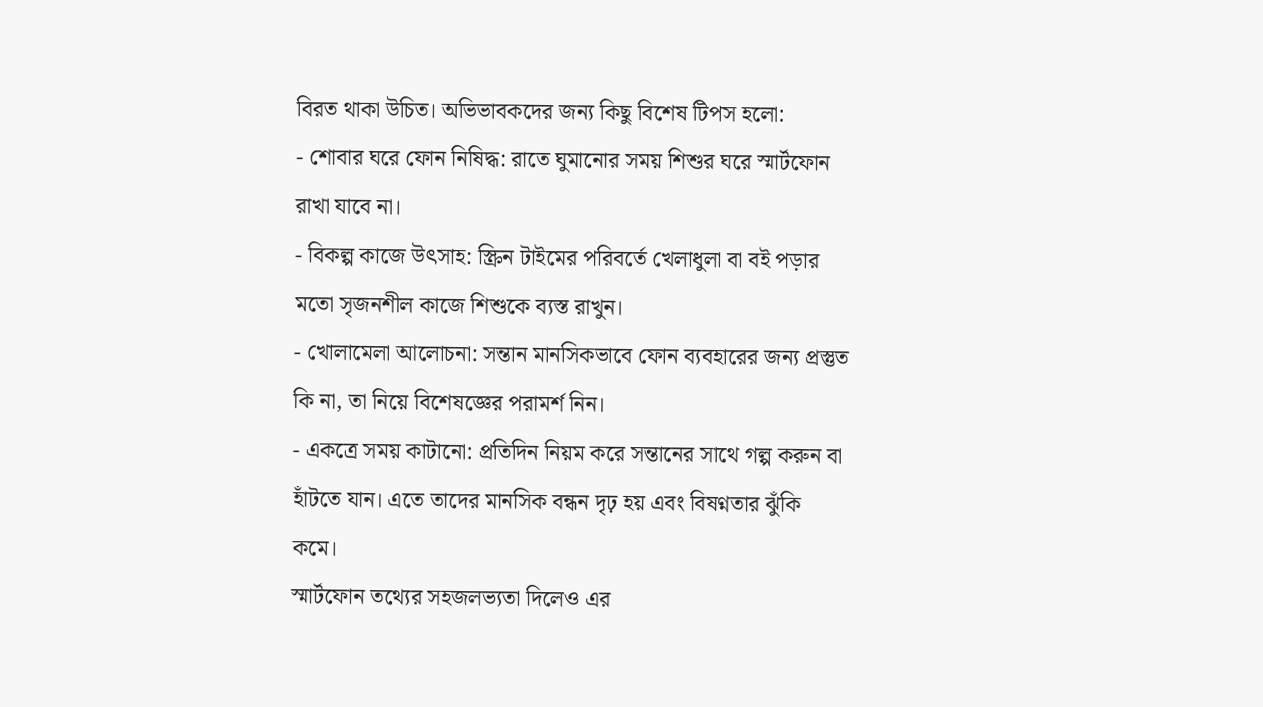বিরত থাকা উচিত। অভিভাবকদের জন্য কিছু বিশেষ টিপস হলো:
- শোবার ঘরে ফোন নিষিদ্ধ: রাতে ঘুমানোর সময় শিশুর ঘরে স্মার্টফোন রাখা যাবে না।
- বিকল্প কাজে উৎসাহ: স্ক্রিন টাইমের পরিবর্তে খেলাধুলা বা বই পড়ার মতো সৃজনশীল কাজে শিশুকে ব্যস্ত রাখুন।
- খোলামেলা আলোচনা: সন্তান মানসিকভাবে ফোন ব্যবহারের জন্য প্রস্তুত কি না, তা নিয়ে বিশেষজ্ঞের পরামর্শ নিন।
- একত্রে সময় কাটানো: প্রতিদিন নিয়ম করে সন্তানের সাথে গল্প করুন বা হাঁটতে যান। এতে তাদের মানসিক বন্ধন দৃঢ় হয় এবং বিষণ্নতার ঝুঁকি কমে।
স্মার্টফোন তথ্যের সহজলভ্যতা দিলেও এর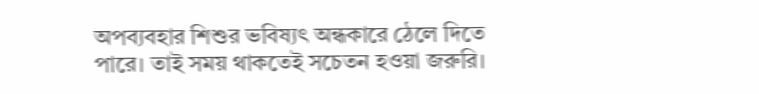অপব্যবহার শিশুর ভবিষ্যৎ অন্ধকারে ঠেলে দিতে পারে। তাই সময় থাকতেই সচেতন হওয়া জরুরি।